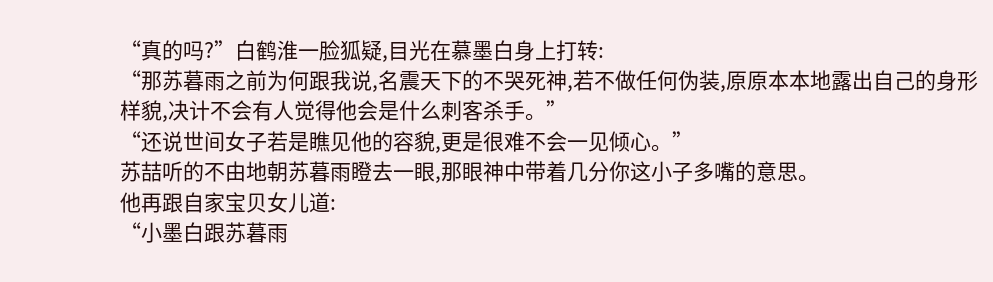“真的吗?”白鹤淮一脸狐疑,目光在慕墨白身上打转:
“那苏暮雨之前为何跟我说,名震天下的不哭死神,若不做任何伪装,原原本本地露出自己的身形样貌,决计不会有人觉得他会是什么刺客杀手。”
“还说世间女子若是瞧见他的容貌,更是很难不会一见倾心。”
苏喆听的不由地朝苏暮雨瞪去一眼,那眼神中带着几分你这小子多嘴的意思。
他再跟自家宝贝女儿道:
“小墨白跟苏暮雨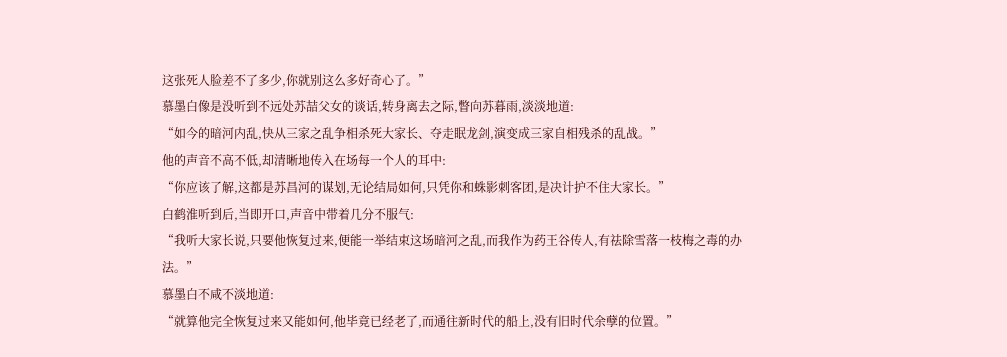这张死人脸差不了多少,你就别这么多好奇心了。”
慕墨白像是没听到不远处苏喆父女的谈话,转身离去之际,瞥向苏暮雨,淡淡地道:
“如今的暗河内乱,快从三家之乱争相杀死大家长、夺走眠龙剑,演变成三家自相残杀的乱战。”
他的声音不高不低,却清晰地传入在场每一个人的耳中:
“你应该了解,这都是苏昌河的谋划,无论结局如何,只凭你和蛛影刺客团,是决计护不住大家长。”
白鹤淮听到后,当即开口,声音中带着几分不服气:
“我听大家长说,只要他恢复过来,便能一举结束这场暗河之乱,而我作为药王谷传人,有祛除雪落一枝梅之毒的办法。”
慕墨白不咸不淡地道:
“就算他完全恢复过来又能如何,他毕竟已经老了,而通往新时代的船上,没有旧时代余孽的位置。”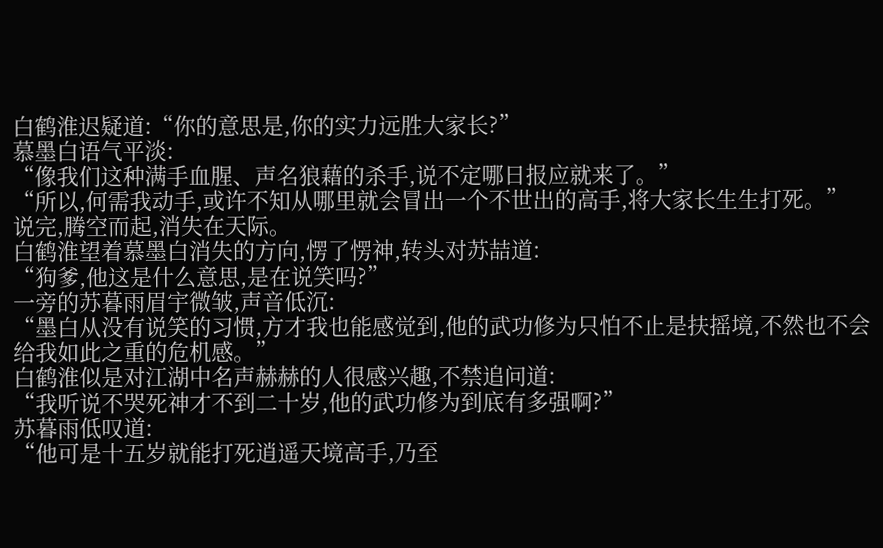白鹤淮迟疑道:“你的意思是,你的实力远胜大家长?”
慕墨白语气平淡:
“像我们这种满手血腥、声名狼藉的杀手,说不定哪日报应就来了。”
“所以,何需我动手,或许不知从哪里就会冒出一个不世出的高手,将大家长生生打死。”
说完,腾空而起,消失在天际。
白鹤淮望着慕墨白消失的方向,愣了愣神,转头对苏喆道:
“狗爹,他这是什么意思,是在说笑吗?”
一旁的苏暮雨眉宇微皱,声音低沉:
“墨白从没有说笑的习惯,方才我也能感觉到,他的武功修为只怕不止是扶摇境,不然也不会给我如此之重的危机感。”
白鹤淮似是对江湖中名声赫赫的人很感兴趣,不禁追问道:
“我听说不哭死神才不到二十岁,他的武功修为到底有多强啊?”
苏暮雨低叹道:
“他可是十五岁就能打死逍遥天境高手,乃至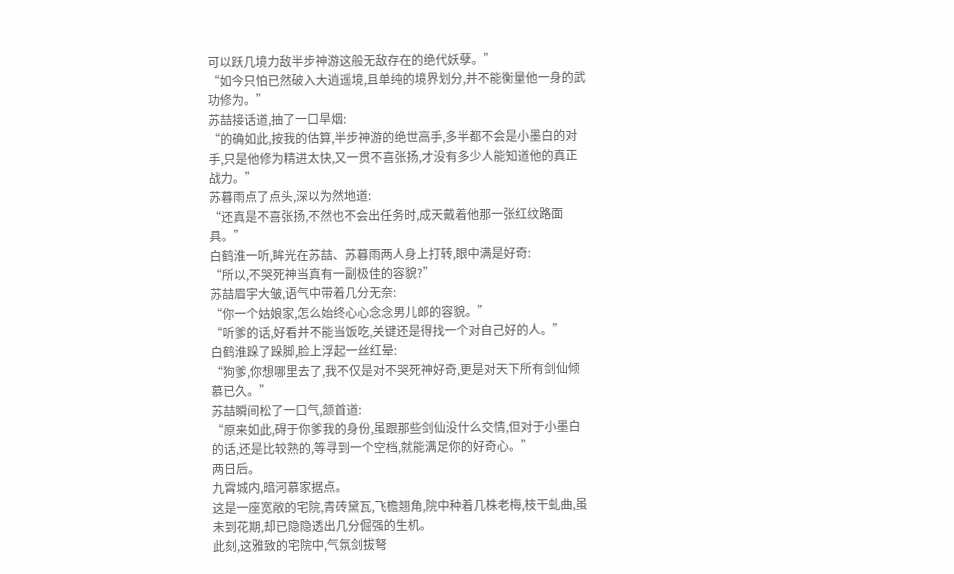可以跃几境力敌半步神游这般无敌存在的绝代妖孽。”
“如今只怕已然破入大逍遥境,且单纯的境界划分,并不能衡量他一身的武功修为。”
苏喆接话道,抽了一口旱烟:
“的确如此,按我的估算,半步神游的绝世高手,多半都不会是小墨白的对手,只是他修为精进太快,又一贯不喜张扬,才没有多少人能知道他的真正战力。”
苏暮雨点了点头,深以为然地道:
“还真是不喜张扬,不然也不会出任务时,成天戴着他那一张红纹路面具。”
白鹤淮一听,眸光在苏喆、苏暮雨两人身上打转,眼中满是好奇:
“所以,不哭死神当真有一副极佳的容貌?”
苏喆眉宇大皱,语气中带着几分无奈:
“你一个姑娘家,怎么始终心心念念男儿郎的容貌。”
“听爹的话,好看并不能当饭吃,关键还是得找一个对自己好的人。”
白鹤淮跺了跺脚,脸上浮起一丝红晕:
“狗爹,你想哪里去了,我不仅是对不哭死神好奇,更是对天下所有剑仙倾慕已久。”
苏喆瞬间松了一口气,颔首道:
“原来如此,碍于你爹我的身份,虽跟那些剑仙没什么交情,但对于小墨白的话,还是比较熟的,等寻到一个空档,就能满足你的好奇心。”
两日后。
九霄城内,暗河慕家据点。
这是一座宽敞的宅院,青砖黛瓦,飞檐翘角,院中种着几株老梅,枝干虬曲,虽未到花期,却已隐隐透出几分倔强的生机。
此刻,这雅致的宅院中,气氛剑拔弩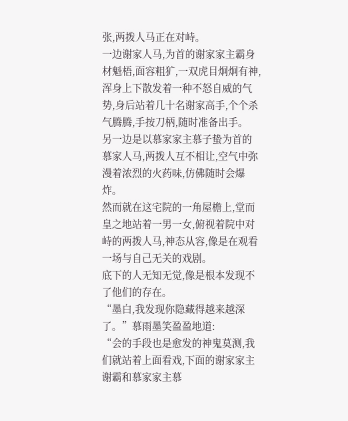张,两拨人马正在对峙。
一边谢家人马,为首的谢家家主霸身材魁梧,面容粗犷,一双虎目炯炯有神,浑身上下散发着一种不怒自威的气势,身后站着几十名谢家高手,个个杀气腾腾,手按刀柄,随时准备出手。
另一边是以慕家家主慕子蛰为首的慕家人马,两拨人互不相让,空气中弥漫着浓烈的火药味,仿佛随时会爆炸。
然而就在这宅院的一角屋檐上,堂而皇之地站着一男一女,俯视着院中对峙的两拨人马,神态从容,像是在观看一场与自己无关的戏剧。
底下的人无知无觉,像是根本发现不了他们的存在。
“墨白,我发现你隐藏得越来越深了。”慕雨墨笑盈盈地道:
“会的手段也是愈发的神鬼莫测,我们就站着上面看戏,下面的谢家家主谢霸和慕家家主慕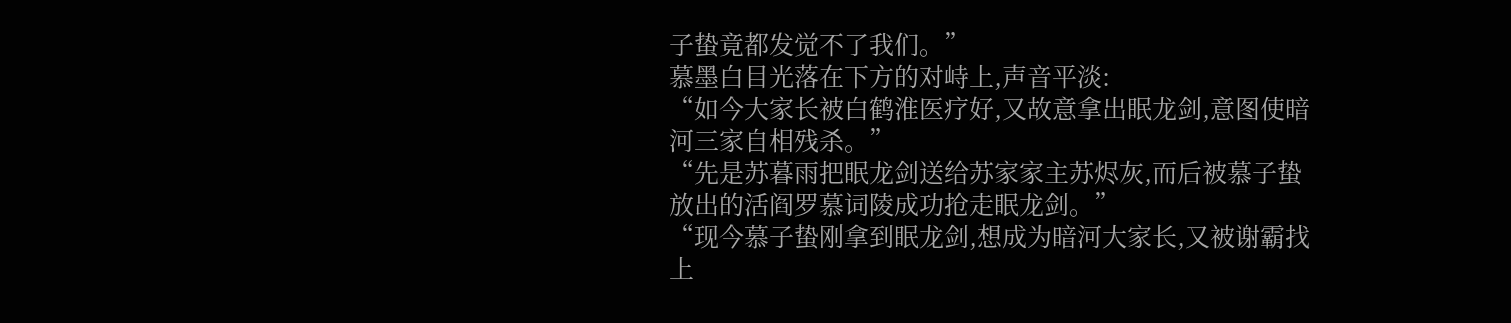子蛰竟都发觉不了我们。”
慕墨白目光落在下方的对峙上,声音平淡:
“如今大家长被白鹤淮医疗好,又故意拿出眠龙剑,意图使暗河三家自相残杀。”
“先是苏暮雨把眠龙剑送给苏家家主苏烬灰,而后被慕子蛰放出的活阎罗慕词陵成功抢走眠龙剑。”
“现今慕子蛰刚拿到眠龙剑,想成为暗河大家长,又被谢霸找上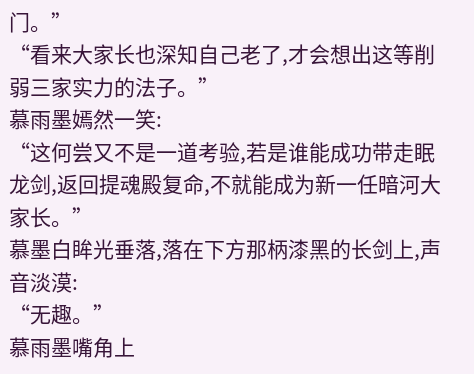门。”
“看来大家长也深知自己老了,才会想出这等削弱三家实力的法子。”
慕雨墨嫣然一笑:
“这何尝又不是一道考验,若是谁能成功带走眠龙剑,返回提魂殿复命,不就能成为新一任暗河大家长。”
慕墨白眸光垂落,落在下方那柄漆黑的长剑上,声音淡漠:
“无趣。”
慕雨墨嘴角上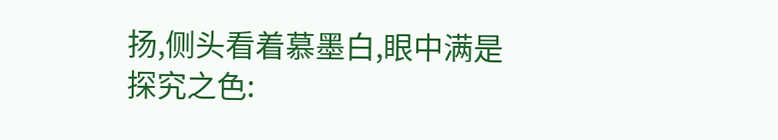扬,侧头看着慕墨白,眼中满是探究之色: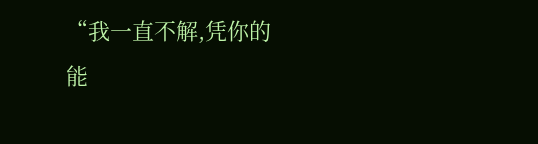“我一直不解,凭你的能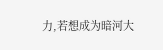力,若想成为暗河大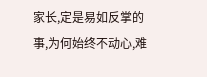家长,定是易如反掌的事,为何始终不动心,难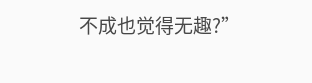不成也觉得无趣?”